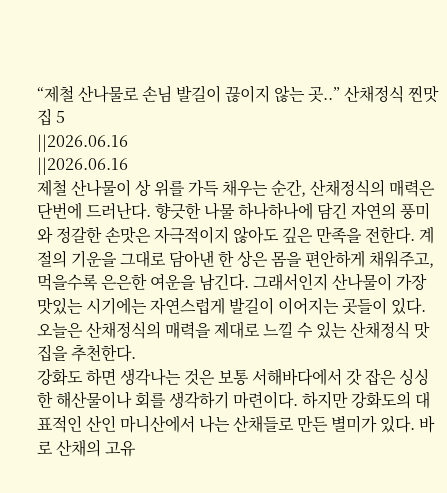“제철 산나물로 손님 발길이 끊이지 않는 곳..” 산채정식 찐맛집 5
||2026.06.16
||2026.06.16
제철 산나물이 상 위를 가득 채우는 순간, 산채정식의 매력은 단번에 드러난다. 향긋한 나물 하나하나에 담긴 자연의 풍미와 정갈한 손맛은 자극적이지 않아도 깊은 만족을 전한다. 계절의 기운을 그대로 담아낸 한 상은 몸을 편안하게 채워주고, 먹을수록 은은한 여운을 남긴다. 그래서인지 산나물이 가장 맛있는 시기에는 자연스럽게 발길이 이어지는 곳들이 있다. 오늘은 산채정식의 매력을 제대로 느낄 수 있는 산채정식 맛집을 추천한다.
강화도 하면 생각나는 것은 보통 서해바다에서 갓 잡은 싱싱한 해산물이나 회를 생각하기 마련이다. 하지만 강화도의 대표적인 산인 마니산에서 나는 산채들로 만든 별미가 있다. 바로 산채의 고유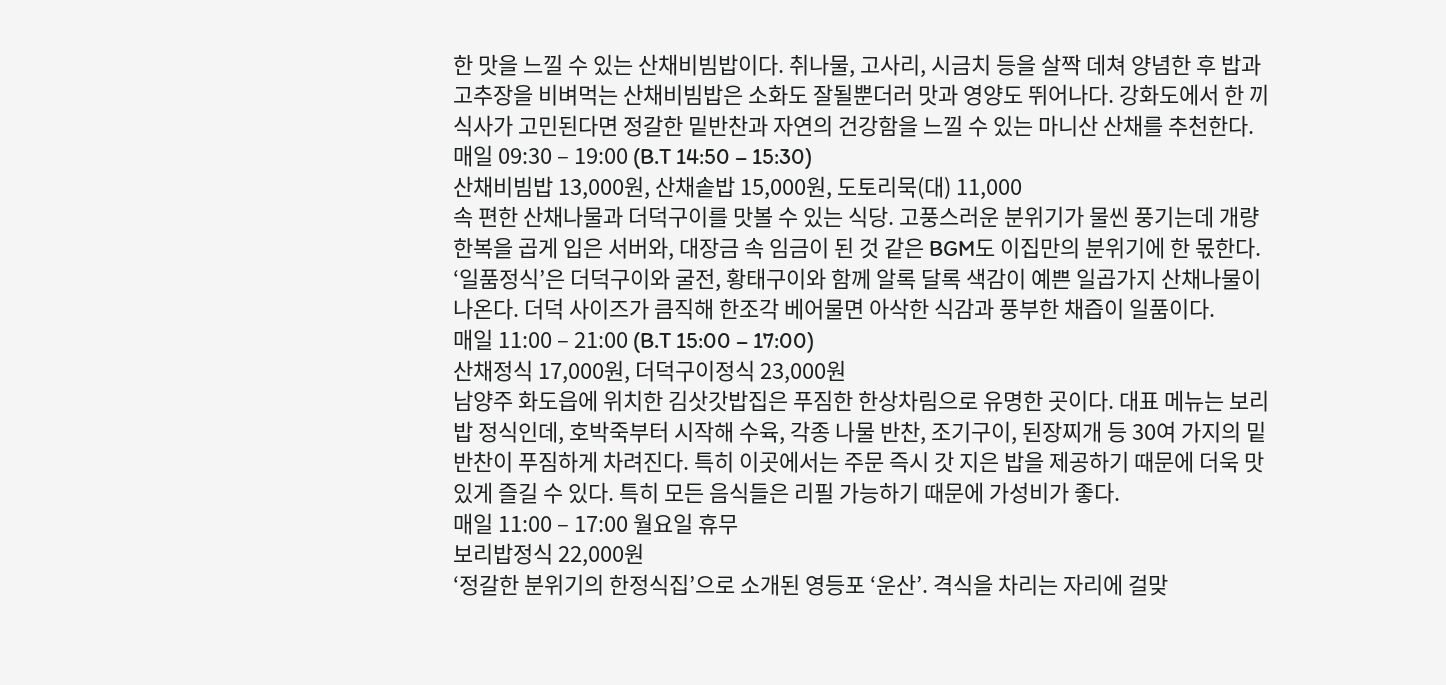한 맛을 느낄 수 있는 산채비빔밥이다. 취나물, 고사리, 시금치 등을 살짝 데쳐 양념한 후 밥과 고추장을 비벼먹는 산채비빔밥은 소화도 잘될뿐더러 맛과 영양도 뛰어나다. 강화도에서 한 끼 식사가 고민된다면 정갈한 밑반찬과 자연의 건강함을 느낄 수 있는 마니산 산채를 추천한다.
매일 09:30 – 19:00 (B.T 14:50 – 15:30)
산채비빔밥 13,000원, 산채솥밥 15,000원, 도토리묵(대) 11,000
속 편한 산채나물과 더덕구이를 맛볼 수 있는 식당. 고풍스러운 분위기가 물씬 풍기는데 개량한복을 곱게 입은 서버와, 대장금 속 임금이 된 것 같은 BGM도 이집만의 분위기에 한 몫한다. ‘일품정식’은 더덕구이와 굴전, 황태구이와 함께 알록 달록 색감이 예쁜 일곱가지 산채나물이 나온다. 더덕 사이즈가 큼직해 한조각 베어물면 아삭한 식감과 풍부한 채즙이 일품이다.
매일 11:00 – 21:00 (B.T 15:00 – 17:00)
산채정식 17,000원, 더덕구이정식 23,000원
남양주 화도읍에 위치한 김삿갓밥집은 푸짐한 한상차림으로 유명한 곳이다. 대표 메뉴는 보리밥 정식인데, 호박죽부터 시작해 수육, 각종 나물 반찬, 조기구이, 된장찌개 등 30여 가지의 밑반찬이 푸짐하게 차려진다. 특히 이곳에서는 주문 즉시 갓 지은 밥을 제공하기 때문에 더욱 맛있게 즐길 수 있다. 특히 모든 음식들은 리필 가능하기 때문에 가성비가 좋다.
매일 11:00 – 17:00 월요일 휴무
보리밥정식 22,000원
‘정갈한 분위기의 한정식집’으로 소개된 영등포 ‘운산’. 격식을 차리는 자리에 걸맞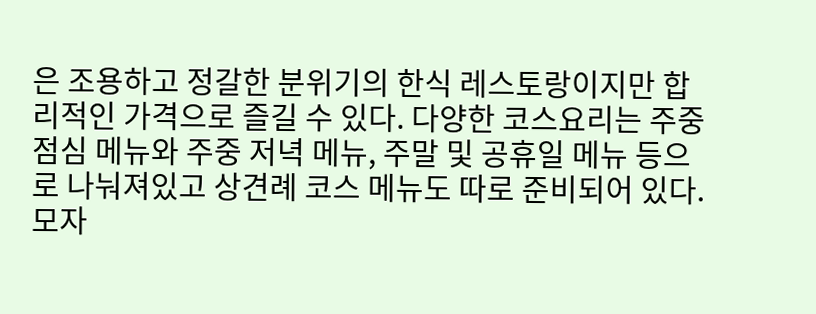은 조용하고 정갈한 분위기의 한식 레스토랑이지만 합리적인 가격으로 즐길 수 있다. 다양한 코스요리는 주중 점심 메뉴와 주중 저녁 메뉴, 주말 및 공휴일 메뉴 등으로 나눠져있고 상견례 코스 메뉴도 따로 준비되어 있다. 모자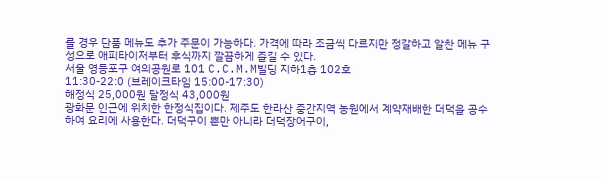를 경우 단품 메뉴도 추가 주문이 가능하다. 가격에 따라 조금씩 다르지만 정갈하고 알찬 메뉴 구성으로 애피타이저부터 후식까지 깔끔하게 즐길 수 있다.
서울 영등포구 여의공원로 101 C.C.M.M빌딩 지하1층 102호
11:30-22:0 (브레이크타임 15:00-17:30)
해정식 25,000원 달정식 43,000원
광화문 인근에 위치한 한정식집이다. 제주도 한라산 중간지역 농원에서 계약재배한 더덕을 공수하여 요리에 사용한다. 더덕구이 뿐만 아니라 더덕장어구이,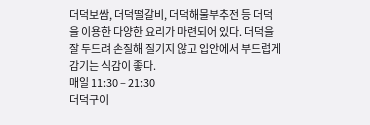더덕보쌈, 더덕떨갈비, 더덕해물부추전 등 더덕을 이용한 다양한 요리가 마련되어 있다. 더덕을 잘 두드려 손질해 질기지 않고 입안에서 부드럽게 감기는 식감이 좋다.
매일 11:30 – 21:30
더덕구이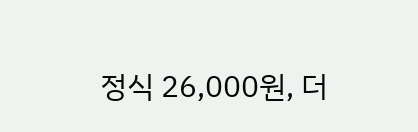정식 26,000원, 더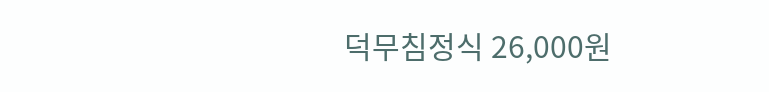덕무침정식 26,000원